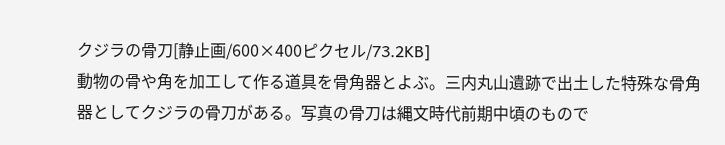クジラの骨刀[静止画/600×400ピクセル/73.2KB]
動物の骨や角を加工して作る道具を骨角器とよぶ。三内丸山遺跡で出土した特殊な骨角器としてクジラの骨刀がある。写真の骨刀は縄文時代前期中頃のもので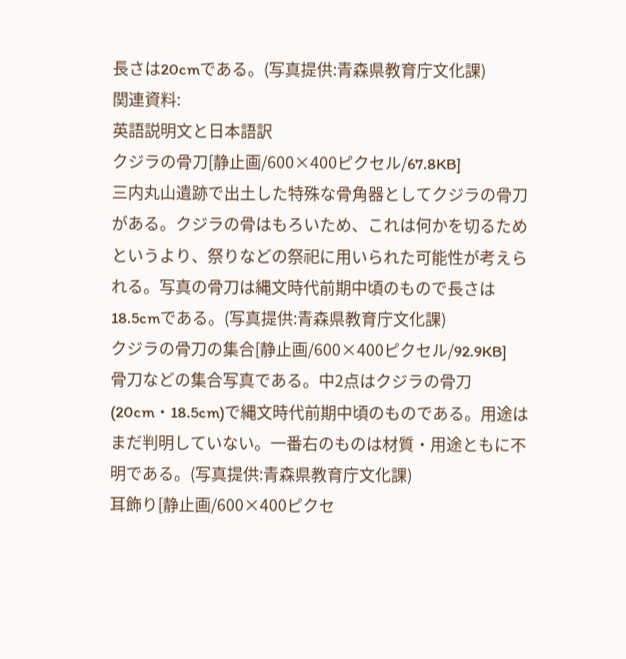長さは20cmである。(写真提供:青森県教育庁文化課)
関連資料:
英語説明文と日本語訳
クジラの骨刀[静止画/600×400ピクセル/67.8KB]
三内丸山遺跡で出土した特殊な骨角器としてクジラの骨刀がある。クジラの骨はもろいため、これは何かを切るためというより、祭りなどの祭祀に用いられた可能性が考えられる。写真の骨刀は縄文時代前期中頃のもので長さは18.5cmである。(写真提供:青森県教育庁文化課)
クジラの骨刀の集合[静止画/600×400ピクセル/92.9KB]
骨刀などの集合写真である。中2点はクジラの骨刀(20cm・18.5cm)で縄文時代前期中頃のものである。用途はまだ判明していない。一番右のものは材質・用途ともに不明である。(写真提供:青森県教育庁文化課)
耳飾り[静止画/600×400ピクセ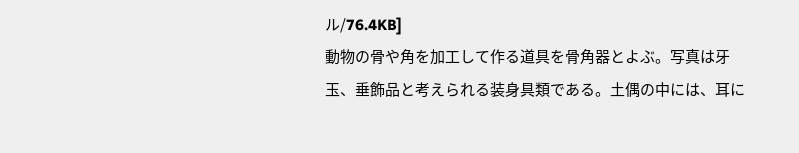ル/76.4KB]
動物の骨や角を加工して作る道具を骨角器とよぶ。写真は牙玉、垂飾品と考えられる装身具類である。土偶の中には、耳に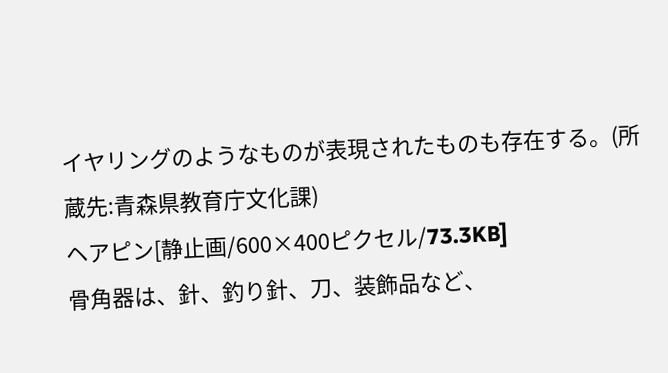イヤリングのようなものが表現されたものも存在する。(所蔵先:青森県教育庁文化課)
ヘアピン[静止画/600×400ピクセル/73.3KB]
骨角器は、針、釣り針、刀、装飾品など、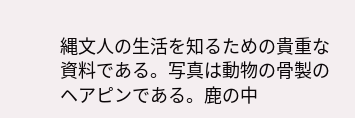縄文人の生活を知るための貴重な資料である。写真は動物の骨製のヘアピンである。鹿の中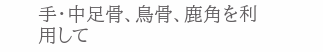手・中足骨、鳥骨、鹿角を利用して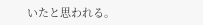いたと思われる。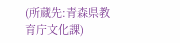(所蔵先:青森県教育庁文化課)